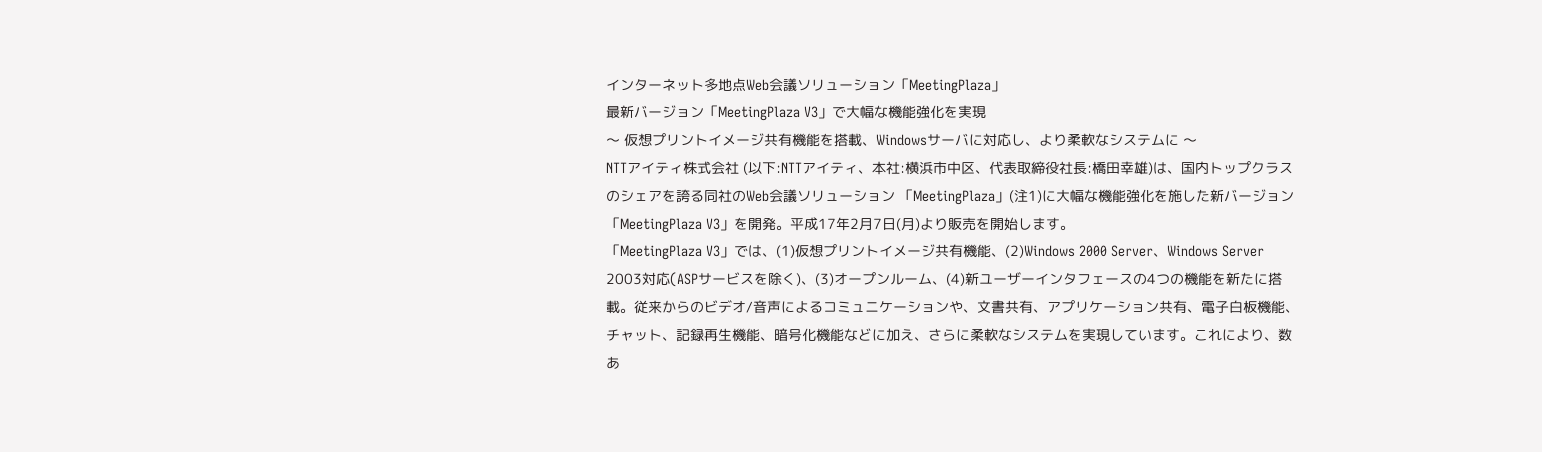インターネット多地点Web会議ソリューション「MeetingPlaza」
最新バージョン「MeetingPlaza V3」で大幅な機能強化を実現
〜 仮想プリントイメージ共有機能を搭載、Windowsサーバに対応し、より柔軟なシステムに 〜
NTTアイティ株式会社 (以下:NTTアイティ、本社:横浜市中区、代表取締役社長:橋田幸雄)は、国内トップクラスのシェアを誇る同社のWeb会議ソリューション 「MeetingPlaza」(注1)に大幅な機能強化を施した新バージョン「MeetingPlaza V3」を開発。平成17年2月7日(月)より販売を開始します。
「MeetingPlaza V3」では、(1)仮想プリントイメージ共有機能、(2)Windows 2000 Server、Windows Server 2003対応(ASPサービスを除く)、(3)オープンルーム、(4)新ユーザーインタフェースの4つの機能を新たに搭載。従来からのビデオ/音声によるコミュニケーションや、文書共有、アプリケーション共有、電子白板機能、チャット、記録再生機能、暗号化機能などに加え、さらに柔軟なシステムを実現しています。これにより、数あ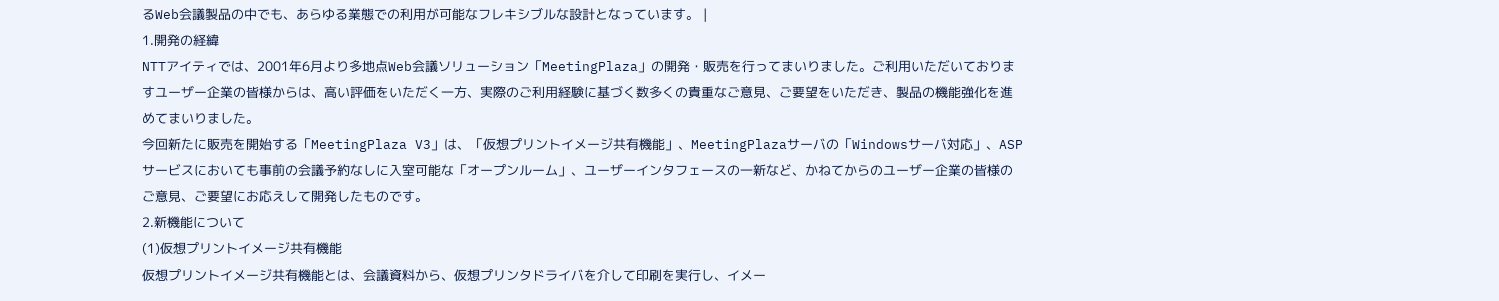るWeb会議製品の中でも、あらゆる業態での利用が可能なフレキシブルな設計となっています。 |
1.開発の経緯
NTTアイティでは、2001年6月より多地点Web会議ソリューション「MeetingPlaza」の開発・販売を行ってまいりました。ご利用いただいておりますユーザー企業の皆様からは、高い評価をいただく一方、実際のご利用経験に基づく数多くの貴重なご意見、ご要望をいただき、製品の機能強化を進めてまいりました。
今回新たに販売を開始する「MeetingPlaza V3」は、「仮想プリントイメージ共有機能」、MeetingPlazaサーバの「Windowsサーバ対応」、ASPサービスにおいても事前の会議予約なしに入室可能な「オープンルーム」、ユーザーインタフェースの一新など、かねてからのユーザー企業の皆様のご意見、ご要望にお応えして開発したものです。
2.新機能について
(1)仮想プリントイメージ共有機能
仮想プリントイメージ共有機能とは、会議資料から、仮想プリンタドライバを介して印刷を実行し、イメー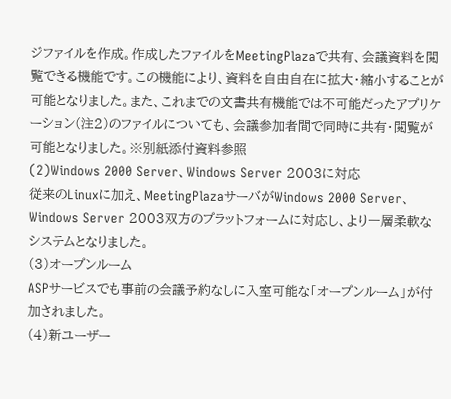ジファイルを作成。作成したファイルをMeetingPlazaで共有、会議資料を閲覧できる機能です。この機能により、資料を自由自在に拡大・縮小することが可能となりました。また、これまでの文書共有機能では不可能だったアプリケーション(注2)のファイルについても、会議参加者間で同時に共有・閲覧が可能となりました。※別紙添付資料参照
(2)Windows 2000 Server、Windows Server 2003に対応
従来のLinuxに加え、MeetingPlazaサーバがWindows 2000 Server、Windows Server 2003双方のプラットフォームに対応し、より一層柔軟なシステムとなりました。
(3)オープンルーム
ASPサービスでも事前の会議予約なしに入室可能な「オープンルーム」が付加されました。
(4)新ユーザー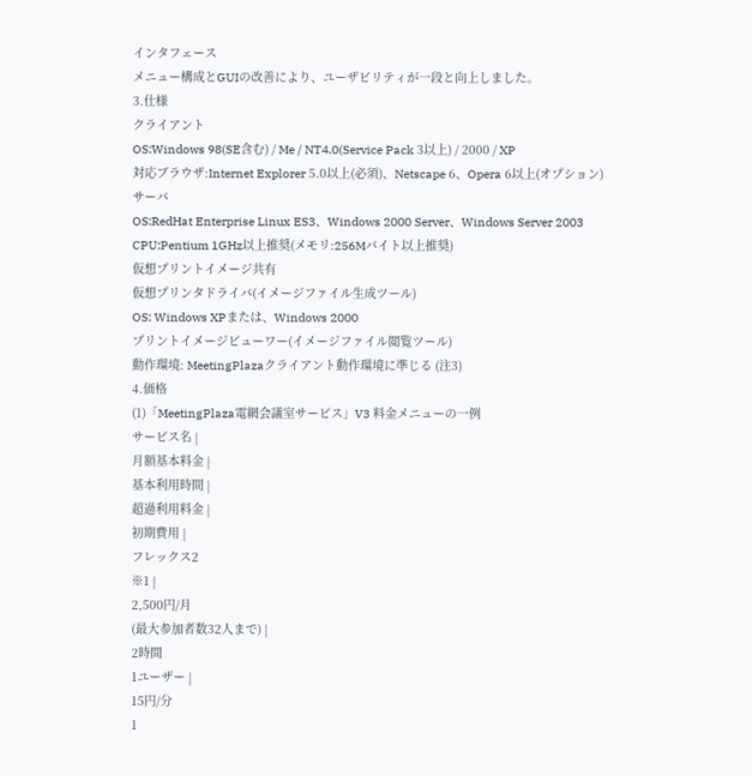インタフェース
メニュー構成とGUIの改善により、ユーザビリティが一段と向上しました。
3.仕様
クライアント
OS:Windows 98(SE含む) / Me / NT4.0(Service Pack 3以上) / 2000 / XP
対応ブラウザ:Internet Explorer 5.0以上(必須)、Netscape 6、Opera 6以上(オプション)
サーバ
OS:RedHat Enterprise Linux ES3、Windows 2000 Server、Windows Server 2003
CPU:Pentium 1GHz以上推奨(メモリ:256Mバイト以上推奨)
仮想プリントイメージ共有
仮想プリンタドライバ(イメージファイル生成ツール)
OS: Windows XPまたは、Windows 2000
プリントイメージビューワー(イメージファイル閲覧ツール)
動作環境: MeetingPlazaクライアント動作環境に準じる (注3)
4.価格
(1)「MeetingPlaza電網会議室サービス」V3 料金メニューの一例
サービス名 |
月額基本料金 |
基本利用時間 |
超過利用料金 |
初期費用 |
フレックス2
※1 |
2,500円/月
(最大参加者数32人まで) |
2時間
1ユーザー |
15円/分
1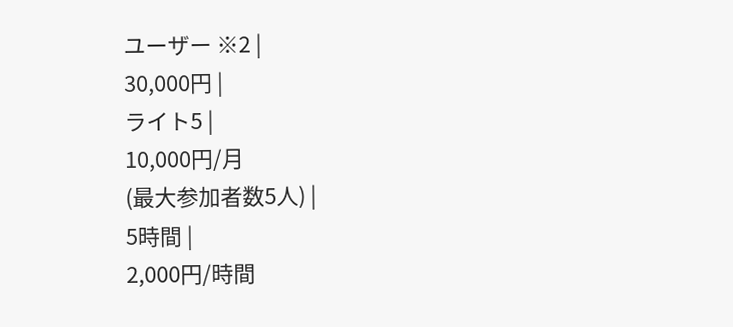ユーザー ※2 |
30,000円 |
ライト5 |
10,000円/月
(最大参加者数5人) |
5時間 |
2,000円/時間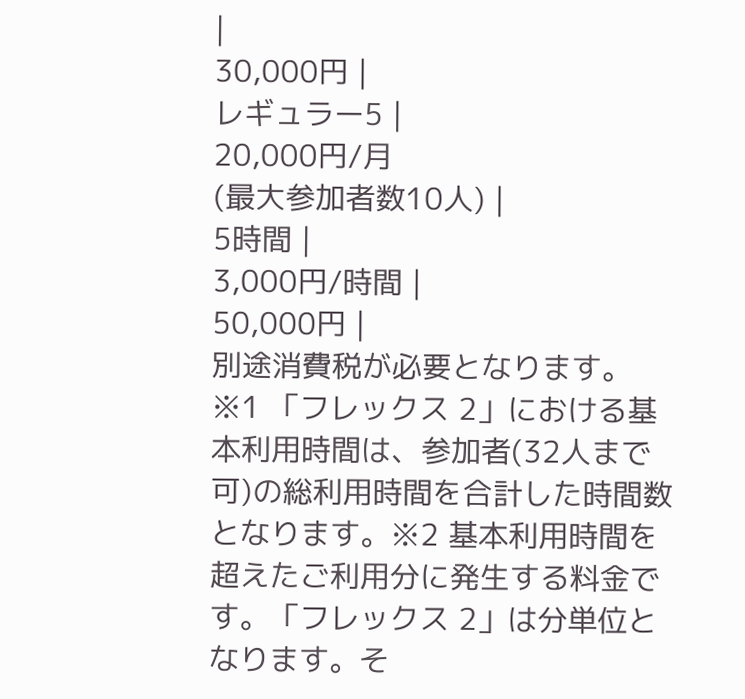|
30,000円 |
レギュラー5 |
20,000円/月
(最大参加者数10人) |
5時間 |
3,000円/時間 |
50,000円 |
別途消費税が必要となります。
※1 「フレックス 2」における基本利用時間は、参加者(32人まで可)の総利用時間を合計した時間数となります。※2 基本利用時間を超えたご利用分に発生する料金です。「フレックス 2」は分単位となります。そ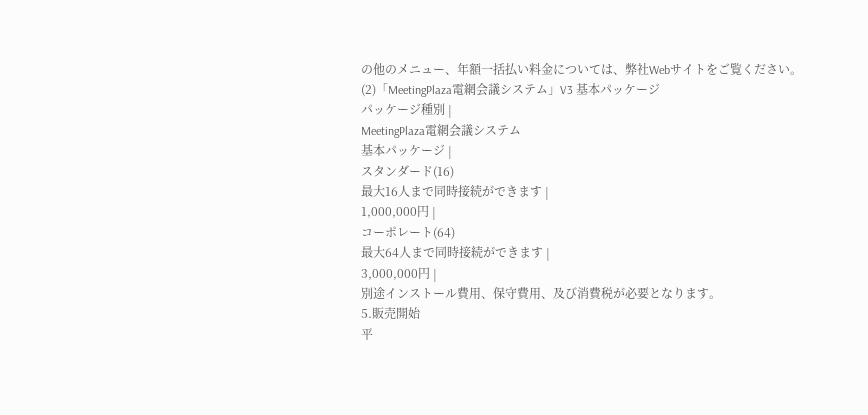の他のメニュー、年額一括払い料金については、弊社Webサイトをご覧ください。
(2)「MeetingPlaza電網会議システム」V3 基本パッケージ
パッケージ種別 |
MeetingPlaza電網会議システム
基本パッケージ |
スタンダード(16)
最大16人まで同時接続ができます |
1,000,000円 |
コーポレート(64)
最大64人まで同時接続ができます |
3,000,000円 |
別途インストール費用、保守費用、及び消費税が必要となります。
5.販売開始
平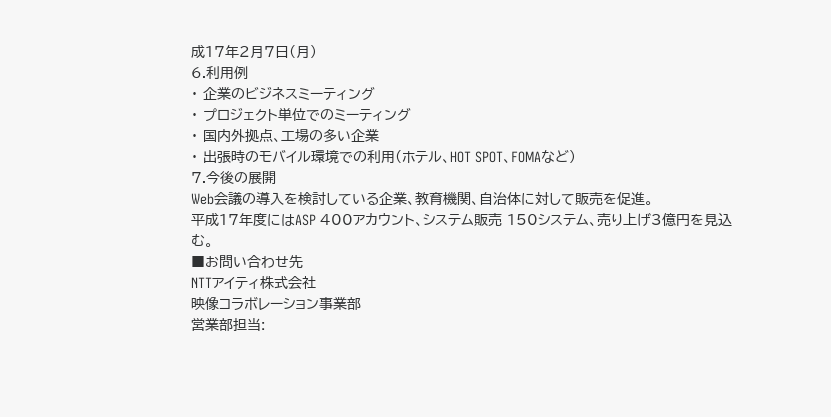成17年2月7日(月)
6.利用例
・ 企業のビジネスミーティング
・ プロジェクト単位でのミーティング
・ 国内外拠点、工場の多い企業
・ 出張時のモバイル環境での利用(ホテル、HOT SPOT、FOMAなど)
7.今後の展開
Web会議の導入を検討している企業、教育機関、自治体に対して販売を促進。
平成17年度にはASP 400アカウント、システム販売 150システム、売り上げ3億円を見込む。
■お問い合わせ先
NTTアイティ株式会社
映像コラボレーション事業部
営業部担当: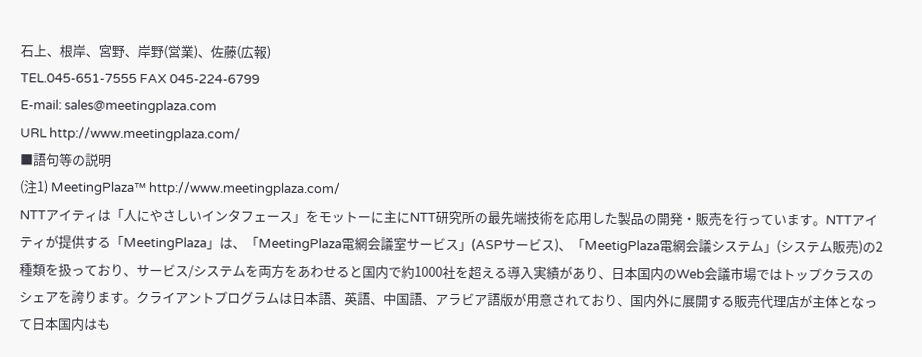石上、根岸、宮野、岸野(営業)、佐藤(広報)
TEL.045-651-7555 FAX 045-224-6799
E-mail: sales@meetingplaza.com
URL http://www.meetingplaza.com/
■語句等の説明
(注1) MeetingPlaza™ http://www.meetingplaza.com/
NTTアイティは「人にやさしいインタフェース」をモットーに主にNTT研究所の最先端技術を応用した製品の開発・販売を行っています。NTTアイティが提供する「MeetingPlaza」は、「MeetingPlaza電網会議室サービス」(ASPサービス)、「MeetigPlaza電網会議システム」(システム販売)の2種類を扱っており、サービス/システムを両方をあわせると国内で約1000社を超える導入実績があり、日本国内のWeb会議市場ではトップクラスのシェアを誇ります。クライアントプログラムは日本語、英語、中国語、アラビア語版が用意されており、国内外に展開する販売代理店が主体となって日本国内はも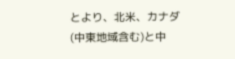とより、北米、カナダ(中東地域含む)と中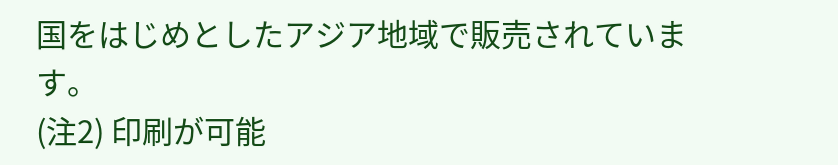国をはじめとしたアジア地域で販売されています。
(注2) 印刷が可能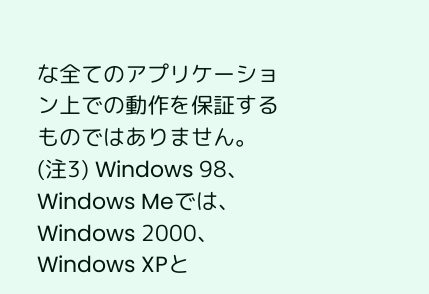な全てのアプリケーション上での動作を保証するものではありません。
(注3) Windows 98、Windows Meでは、Windows 2000、Windows XPと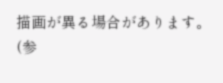描画が異る場合があります。
(参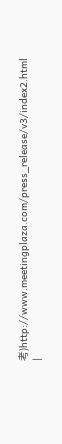考)http://www.meetingplaza.com/press_release/v3/index2.html |